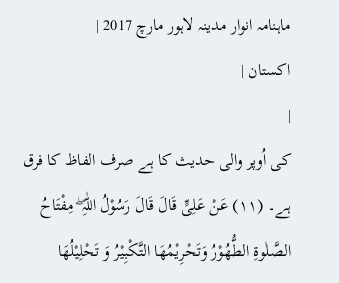ماہنامہ انوار مدینہ لاہور مارچ 2017 |
اكستان |
|
کی اُوپر والی حدیث کا ہے صرف الفاظ کا فرق ہے۔ (١١) عَنْ عَلِیٍّ قَالَ قَالَ رَسُوْلُ اللّٰہِ ۖ مِفْتَاحُ الصَّلٰوةِ الطُّھُوْرُ وَتَحْرِیْمُھَا التَّکْبِیْرُ وَ تَحْلِیْلُھَا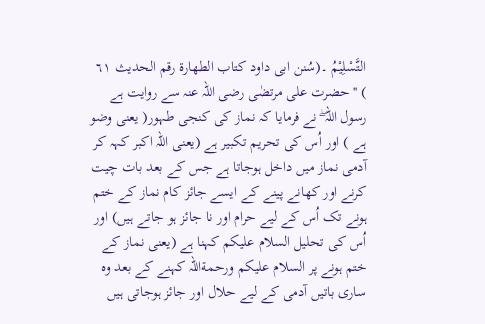التَّسْلِیْمُ ۔(سُنن ابی داود کتاب الطھارة رقم الحدیث ٦١ ) ''حضرت علی مرتضٰی رضی اللہ عنہ سے روایت ہے رسول اللہ ۖ نے فرمایا کہ نماز کی کنجی طہور( یعنی وضو ہے ) اور اُس کی تحریم تکبیر ہے (یعنی اللہ اکبر کہہ کر آدمی نماز میں داخل ہوجاتا ہے جس کے بعد بات چیت کرنے اور کھانے پینے کے ایسے جائز کام نماز کے ختم ہونے تک اُس کے لیے حرام اور نا جائز ہو جاتے ہیں) اور اُس کی تحلیل السلام علیکم کہنا ہے (یعنی نماز کے ختم ہونے پر السلام علیکم ورحمةاللہ کہنے کے بعد وہ ساری باتیں آدمی کے لیے حلال اور جائز ہوجاتی ہیں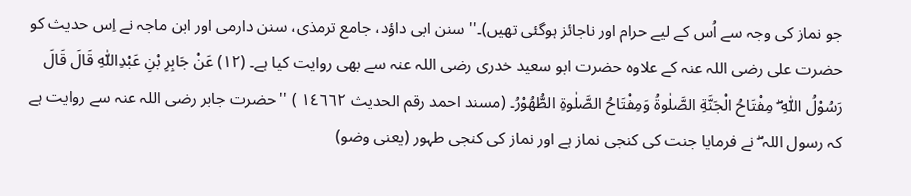جو نماز کی وجہ سے اُس کے لیے حرام اور ناجائز ہوگئی تھیں)۔'' سنن ابی داؤد، جامع ترمذی، سنن دارمی اور ابن ماجہ نے اِس حدیث کو حضرت علی رضی اللہ عنہ کے علاوہ حضرت ابو سعید خدری رضی اللہ عنہ سے بھی روایت کیا ہے۔ (١٢) عَنْ جَابِرِ بْنِ عَبْدِاللّٰہِ قَالَ قَالَ رَسُوْلُ اللّٰہِ ۖ مِفْتَاحُ الْجَنَّةِ الصَّلٰوةُ وَمِفْتَاحُ الصَّلٰوةِ الطُّھُوْرُ۔ (مسند احمد رقم الحدیث ١٤٦٦٢ ) ''حضرت جابر رضی اللہ عنہ سے روایت ہے کہ رسول اللہ ۖ نے فرمایا جنت کی کنجی نماز ہے اور نماز کی کنجی طہور (یعنی وضو)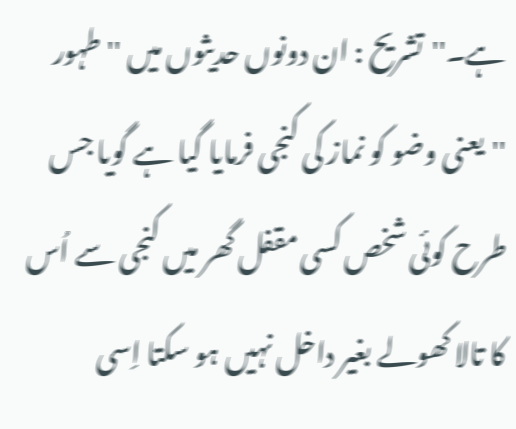ہے۔''تشریح : ان دونوں حدیثوں میں ''طہور ''یعنی وضو کو نماز کی کنجی فرمایا گیا ہے گویا جس طرح کوئی شخص کسی مقفل گھر میں کنجی سے اُس کا تالا کھولے بغیر داخل نہیں ہو سکتا اِسی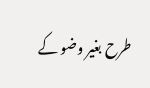طرح بغیر وضو کے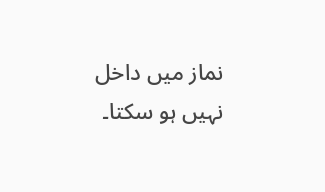نماز میں داخل نہیں ہو سکتا۔